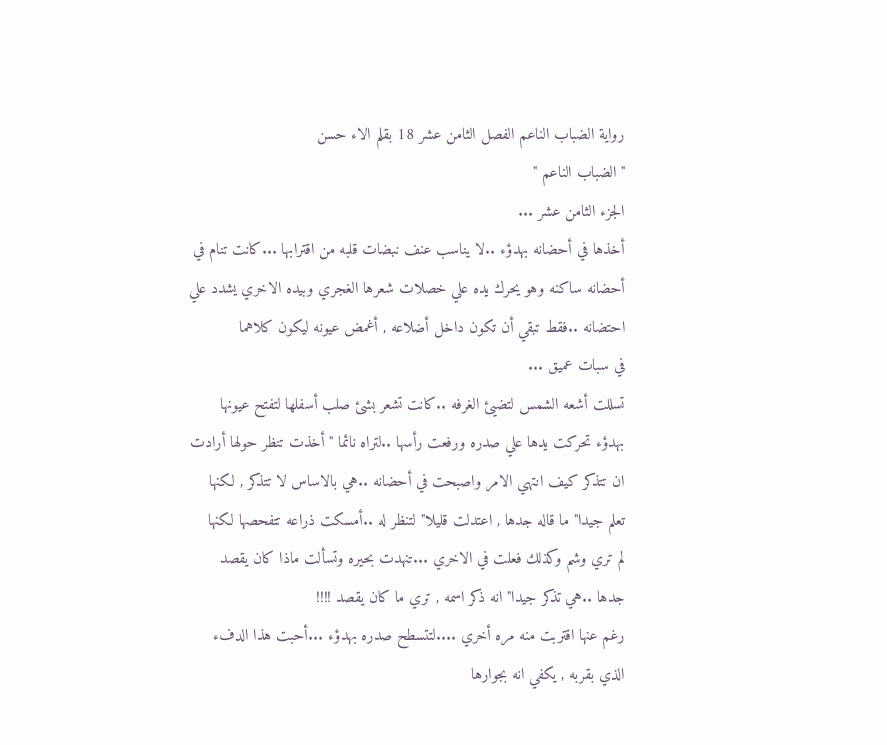رواية الضباب الناعم الفصل الثامن عشر 18 بقلم الاء حسن
"الضباب الناعم "
الجزء الثامن عشر ...
أخذها في أحضانه بهدؤء ..لا يناسب عنف نبضات قلبه من اقترابها ...كانت تنام في
أحضانه ساكنه وهو يحرك يده علي خصلات شعرها الغجري وبيده الاخري يشدد علي احتضانه ..فقط تبقي أن تكون داخل أضلاعه , أغمض عيونه ليكون كلاهما
في سبات عميق ...
تسللت أشعه الشمس لتضيئ الغرفه ..كانت تشعر بشئ صلب أسفلها لتفتح عيونها
بهدؤء تحركت يدها علي صدره ورفعت رأسها ..لتراه نائما " أخذت تنظر حولها أرادت
ان تتذكر كيف انتهي الامر واصبحت في أحضانه ..هي بالاساس لا تتذكر , لكنها
تعلم جيدا" ما قاله جدها , اعتدلت قليلا" لتنظر له ..أمسكت ذراعه تتفحصها لكنها
لم تري وشم وكذلك فعلت في الاخري ...تنهدت بحيره وتسألت ماذا كان يقصد
جدها ..هي تذكر جيدا" انه ذكر اسمه , تري ما كان يقصد !!!!
رغم عنها اقتربت منه مره أخري ....لتتسطح صدره بهدؤء ...أحبت هذا الدفء
الذي بقربه , يكفي انه بجوارها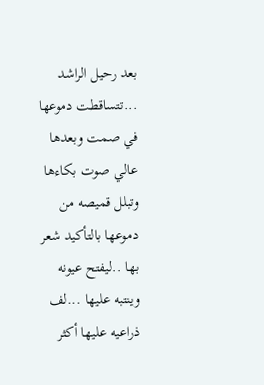بعد رحيل الراشد ...تتساقطت دموعها في صمت وبعدها
عالي صوت بكاءها وتبلل قميصه من دموعها بالتأكيد شعر بها ..ليفتح عيونه
وينتبه عليها ...لف ذراعيه عليها أكثر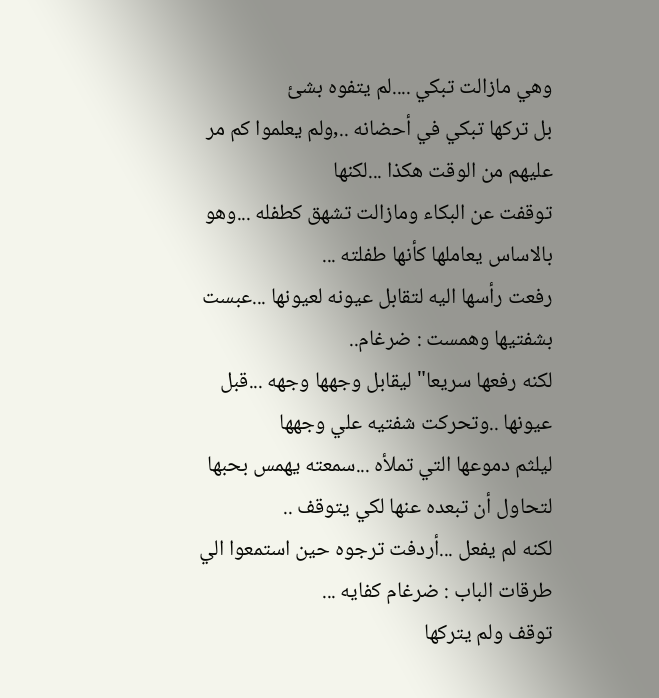وهي مازالت تبكي ....لم يتفوه بشئ
بل تركها تبكي في أحضانه ..,ولم يعلموا كم مر عليهم من الوقت هكذا ...لكنها
توقفت عن البكاء ومازالت تشهق كطفله ...وهو بالاساس يعاملها كأنها طفلته ...
رفعت رأسها اليه لتقابل عيونه لعيونها ...عبست بشفتيها وهمست : ضرغام..
لكنه رفعها سريعا" ليقابل وجهها وجهه ...قبل عيونها ..وتحركت شفتيه علي وجهها
ليلثم دموعها التي تملأه ...سمعته يهمس بحبها لتحاول أن تبعده عنها لكي يتوقف ..
لكنه لم يفعل ...أردفت ترجوه حين استمعوا الي طرقات الباب : ضرغام كفايه ...
توقف ولم يتركها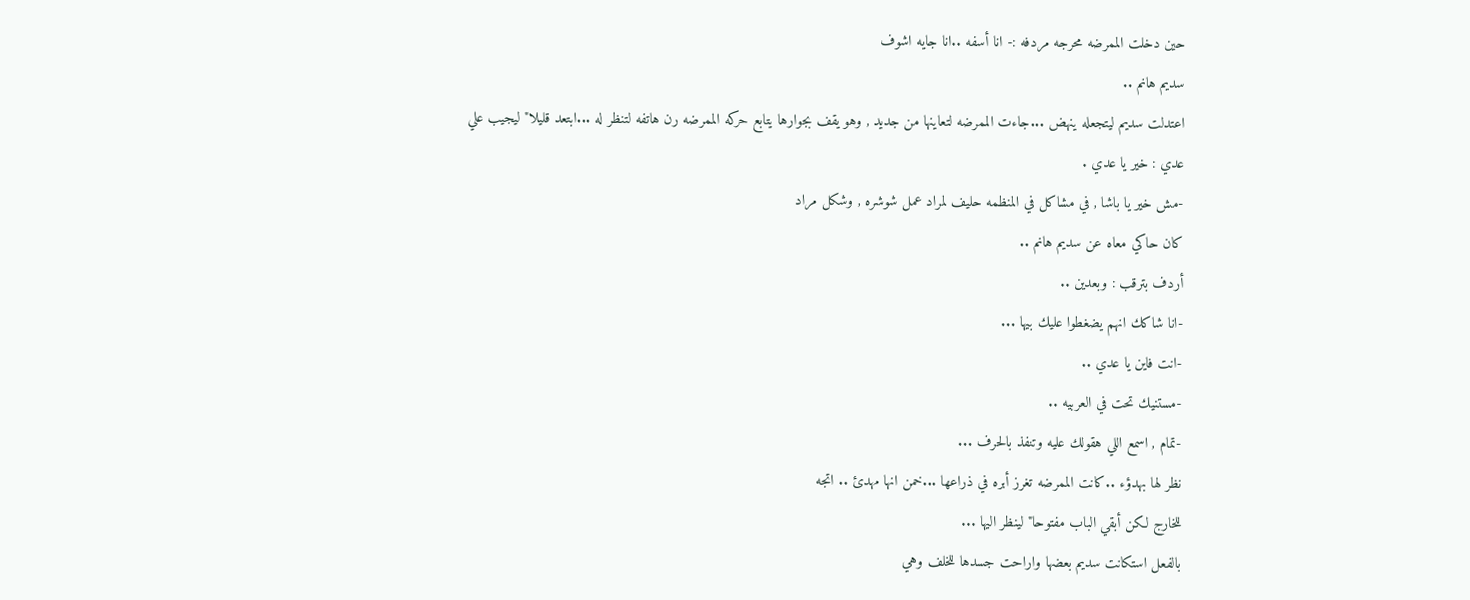حين دخلت الممرضه محرجه مردفه :- انا أسفه ..انا جايه اشوف
سديم هانم ..
اعتدلت سديم ليتجعله ينهض ...جاءت الممرضه لتعاينها من جديد , وهو يقف بجوارها يتابع حركه الممرضه رن هاتفه لتنظر له ...ابتعد قليلا" ليجيب علي
عدي : خير يا عدي .
-مش خير يا باشا , في مشاكل في المنظمه حليف لمراد عمل شوشره , وشكل مراد
كان حاكي معاه عن سديم هانم ..
أردف بترقب : وبعدين ..
-انا شاكك انهم يضغطوا عليك بيها ...
-انت فاين يا عدي ..
-مستنيك تحت في العربيه ..
-تمام , اسمع اللي هقولك عليه وتنفذ بالحرف ...
نظر لها بهدؤء ..كانت الممرضه تغرز أبره في ذراعها ...خمن انها مهدئ .. اتجه
للخارج لكن أبقي الباب مفتوحا" لينظر اليها ...
بالفعل استكانت سديم بعضها واراحت جسدها للخلف وهي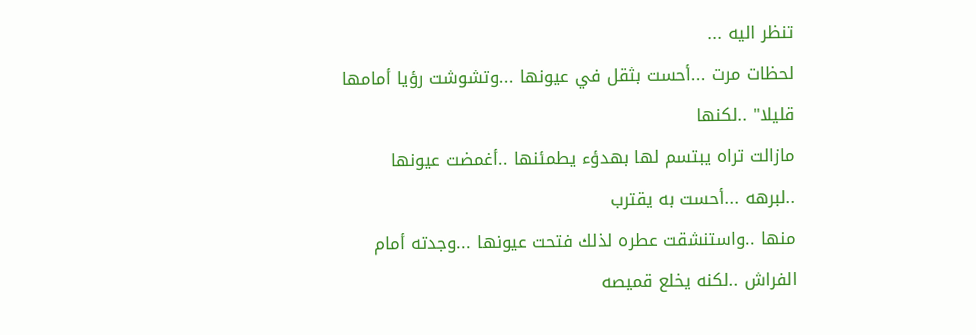تنظر اليه ...
لحظات مرت ...أحست بثقل في عيونها ...وتشوشت رؤيا أمامها قليلا" ..لكنها
مازالت تراه يبتسم لها بهدؤء يطمئنها ..أغمضت عيونها ..لبرهه ...أحست به يقترب
منها ..واستنشقت عطره لذلك فتحت عيونها ...وجدته أمام الفراش ..لكنه يخلع قميصه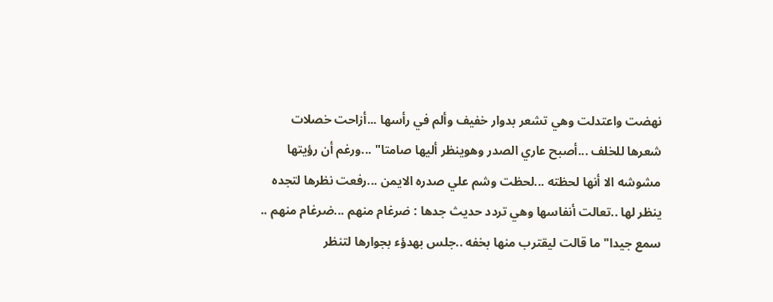نهضت واعتدلت وهي تشعر بدوار خفيف وألم في رأسها ...أزاحت خصلات
شعرها للخلف ...أصبح عاري الصدر وهوينظر أليها صامتا" ...ورغم أن رؤيتها
مشوشه الا أنها لحظته ...لحظت وشم علي صدره الايمن ...رفعت نظرها لتجده
ينظر لها ..تعالت أنفاسها وهي تردد حديث جدها : ضرغام منهم ...ضرغام منهم ..
سمع جيدا" ما قالت ليقترب منها بخفه ..جلس بهدؤء بجوارها لتنظر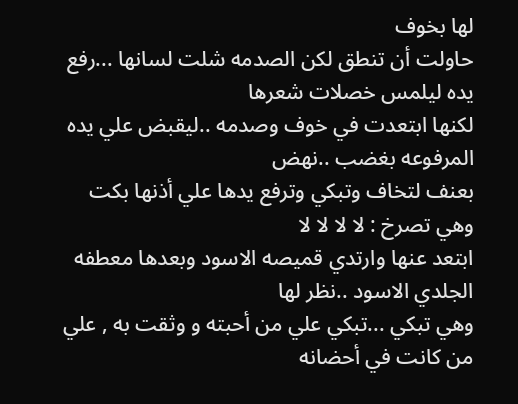لها بخوف
حاولت أن تنطق لكن الصدمه شلت لسانها ...رفع يده ليلمس خصلات شعرها
لكنها ابتعدت في خوف وصدمه ..ليقبض علي يده المرفوعه بغضب ..نهض
بعنف لتخاف وتبكي وترفع يدها علي أذنها بكت وهي تصرخ : لا لا لا لا
ابتعد عنها وارتدي قميصه الاسود وبعدها معطفه الجلدي الاسود ..نظر لها
وهي تبكي ...تبكي علي من أحبته و وثقت به , علي من كانت في أحضانه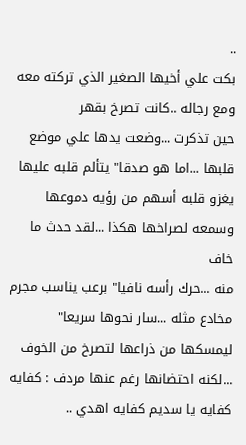..
بكت علي أخيها الصغير الذي تركته معه ومع رجاله ..كانت تصرخ بقهر
حين تذكرت ...وضعت يدها علي موضع قلبها ...اما هو صدقا" يتألم قلبه عليها
يغزو قلبه أسهم من رؤيه دموعها وسمعه لصراخها هكذا ...لقد حدث ما خاف
منه ...حرك رأسه نافيا" برعب يناسب مجرم مخادع مثله ...سار نحوها سريعا"
ليمسكها من ذراعها لتصرخ من الخوف ...لكنه احتضانها رغم عنها مردف : كفايه
كفايه يا سديم كفايه اهدي ..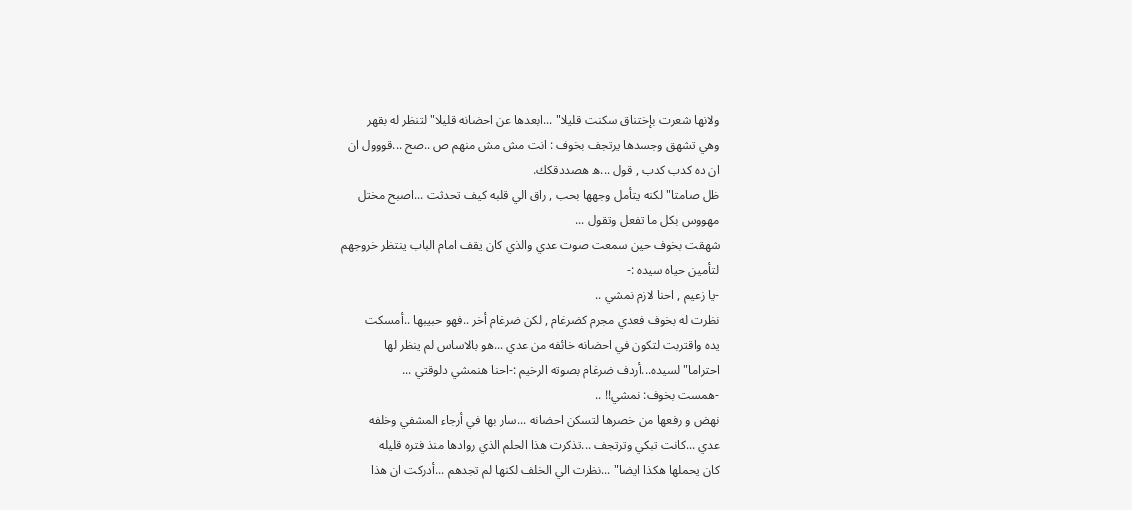ولانها شعرت بإختناق سكنت قليلا" ...ابعدها عن احضانه قليلا" لتنظر له بقهر
وهي تشهق وجسدها يرتجف بخوف : انت مش مش منهم ص ..صح ...قووول ان
ان ده كدب كدب , قول ...ه هصددقكك.
ظل صامتا" لكنه يتأمل وجهها بحب , راق الي قلبه كيف تحدثت ...اصبح مختل
مهووس بكل ما تفعل وتقول ...
شهقت بخوف حين سمعت صوت عدي والذي كان يقف امام الباب ينتظر خروجهم
لتأمين حياه سيده :-
-يا زعيم , احنا لازم نمشي ..
نظرت له بخوف فعدي مجرم كضرغام , لكن ضرغام أخر ..فهو حبيبها ..أمسكت
يده واقتربت لتكون في احضانه خائفه من عدي ...هو بالاساس لم ينظر لها
احتراما" لسيده...أردف ضرغام بصوته الرخيم :-احنا هنمشي دلوقتي ...
-همست بخوف: نمشي!! ..
نهض و رفعها من خصرها لتسكن احضانه ...سار بها في أرجاء المشفي وخلفه
عدي ...كانت تبكي وترتجف ...تذكرت هذا الحلم الذي روادها منذ فتره قليله
كان يحملها هكذا ايضا" ...نظرت الي الخلف لكنها لم تجدهم ...أدركت ان هذا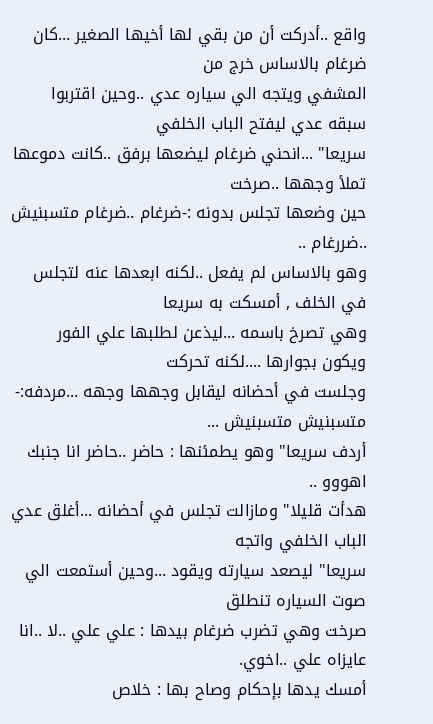واقع ..أدركت أن من بقي لها أخيها الصغير ...كان ضرغام بالاساس خرج من
المشفي ويتجه الي سياره عدي ..وحين اقتربوا سبقه عدي ليفتح الباب الخلفي
سريعا" ...انحني ضرغام ليضعها برفق ..كانت دموعها تملأ وجهها ..صرخت
حين وضعها تجلس بدونه :-ضرغام ..ضرغام متسبنيش ..ضررغام ..
وهو بالاساس لم يفعل ..لكنه ابعدها عنه لتجلس في الخلف , أمسكت به سريعا
وهي تصرخ باسمه ...ليذعن لطلبها علي الفور ويكون بجوارها ....لكنه تحركت
وجلست في أحضانه ليقابل وجهها وجهه ...مردفه:- متسبنيش متسبنيش ...
أردف سريعا" وهو يطمئنها : حاضر ..حاضر انا جنبك اهووو ..
هدأت قليلا" ومازالت تجلس في أحضانه ...أغلق عدي الباب الخلفي واتجه
سريعا" ليصعد سيارته ويقود ...وحين أستمعت الي صوت السياره تنطلق
صرخت وهي تضرب ضرغام بيدها : علي علي ..لا ..انا عايزاه علي ..اخوي.
أمسك يدها بإحكام وصاح بها : خلاص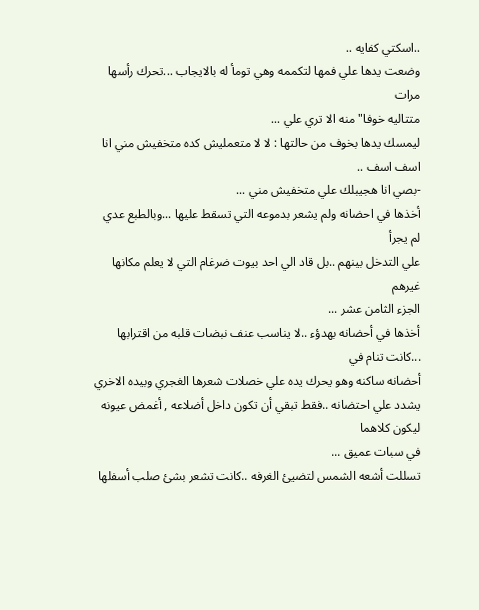..اسكتي كفايه ..
وضعت يدها علي فمها لتكممه وهي تومأ له بالايجاب ...تحرك رأسها مرات
متتاليه خوفا" منه الا تري علي ...
ليمسك يدها بخوف من حالتها : لا لا متعمليش كده متخفيش مني انا اسف اسف ..
-بصي انا هجيبلك علي متخفيش مني ...
أخذها في احضانه ولم يشعر بدموعه التي تسقط عليها ...وبالطبع عدي لم يجرأ
علي التدخل بينهم ..بل قاد الي احد بيوت ضرغام التي لا يعلم مكانها غيرهم
الجزء الثامن عشر ...
أخذها في أحضانه بهدؤء ..لا يناسب عنف نبضات قلبه من اقترابها ...كانت تنام في
أحضانه ساكنه وهو يحرك يده علي خصلات شعرها الغجري وبيده الاخري يشدد علي احتضانه ..فقط تبقي أن تكون داخل أضلاعه , أغمض عيونه ليكون كلاهما
في سبات عميق ...
تسللت أشعه الشمس لتضيئ الغرفه ..كانت تشعر بشئ صلب أسفلها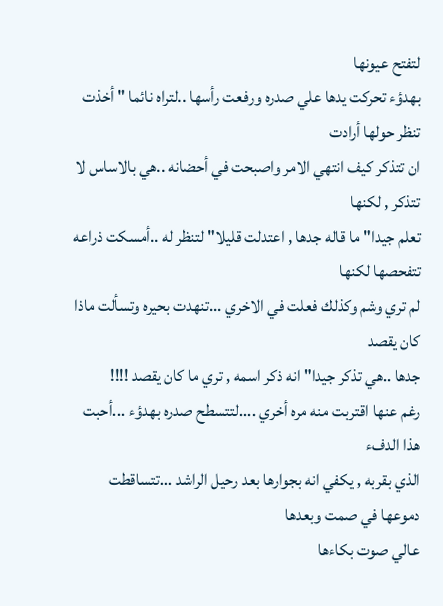لتفتح عيونها
بهدؤء تحركت يدها علي صدره ورفعت رأسها ..لتراه نائما " أخذت تنظر حولها أرادت
ان تتذكر كيف انتهي الامر واصبحت في أحضانه ..هي بالاساس لا تتذكر , لكنها
تعلم جيدا" ما قاله جدها , اعتدلت قليلا" لتنظر له ..أمسكت ذراعه تتفحصها لكنها
لم تري وشم وكذلك فعلت في الاخري ...تنهدت بحيره وتسألت ماذا كان يقصد
جدها ..هي تذكر جيدا" انه ذكر اسمه , تري ما كان يقصد !!!!
رغم عنها اقتربت منه مره أخري ....لتتسطح صدره بهدؤء ...أحبت هذا الدفء
الذي بقربه , يكفي انه بجوارها بعد رحيل الراشد ...تتساقطت دموعها في صمت وبعدها
عالي صوت بكاءها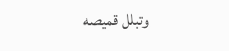وتبلل قميصه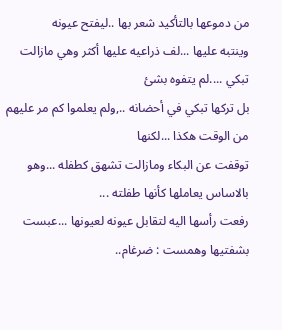من دموعها بالتأكيد شعر بها ..ليفتح عيونه
وينتبه عليها ...لف ذراعيه عليها أكثر وهي مازالت تبكي ....لم يتفوه بشئ
بل تركها تبكي في أحضانه ..,ولم يعلموا كم مر عليهم من الوقت هكذا ...لكنها
توقفت عن البكاء ومازالت تشهق كطفله ...وهو بالاساس يعاملها كأنها طفلته ...
رفعت رأسها اليه لتقابل عيونه لعيونها ...عبست بشفتيها وهمست : ضرغام..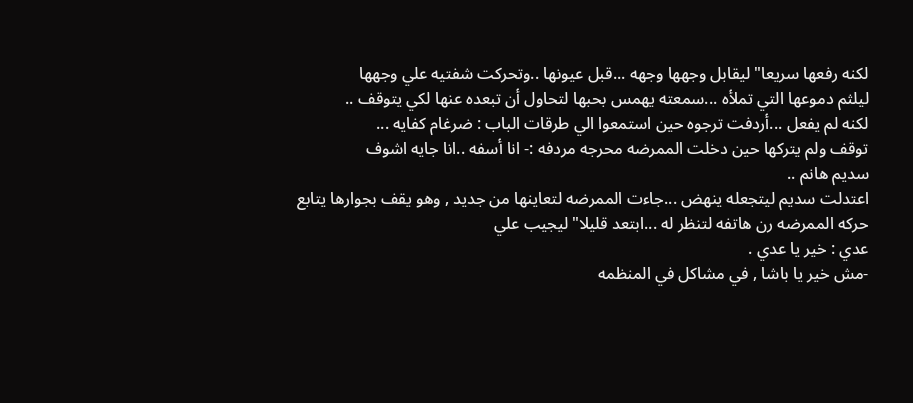لكنه رفعها سريعا" ليقابل وجهها وجهه ...قبل عيونها ..وتحركت شفتيه علي وجهها
ليلثم دموعها التي تملأه ...سمعته يهمس بحبها لتحاول أن تبعده عنها لكي يتوقف ..
لكنه لم يفعل ...أردفت ترجوه حين استمعوا الي طرقات الباب : ضرغام كفايه ...
توقف ولم يتركها حين دخلت الممرضه محرجه مردفه :- انا أسفه ..انا جايه اشوف
سديم هانم ..
اعتدلت سديم ليتجعله ينهض ...جاءت الممرضه لتعاينها من جديد , وهو يقف بجوارها يتابع حركه الممرضه رن هاتفه لتنظر له ...ابتعد قليلا" ليجيب علي
عدي : خير يا عدي .
-مش خير يا باشا , في مشاكل في المنظمه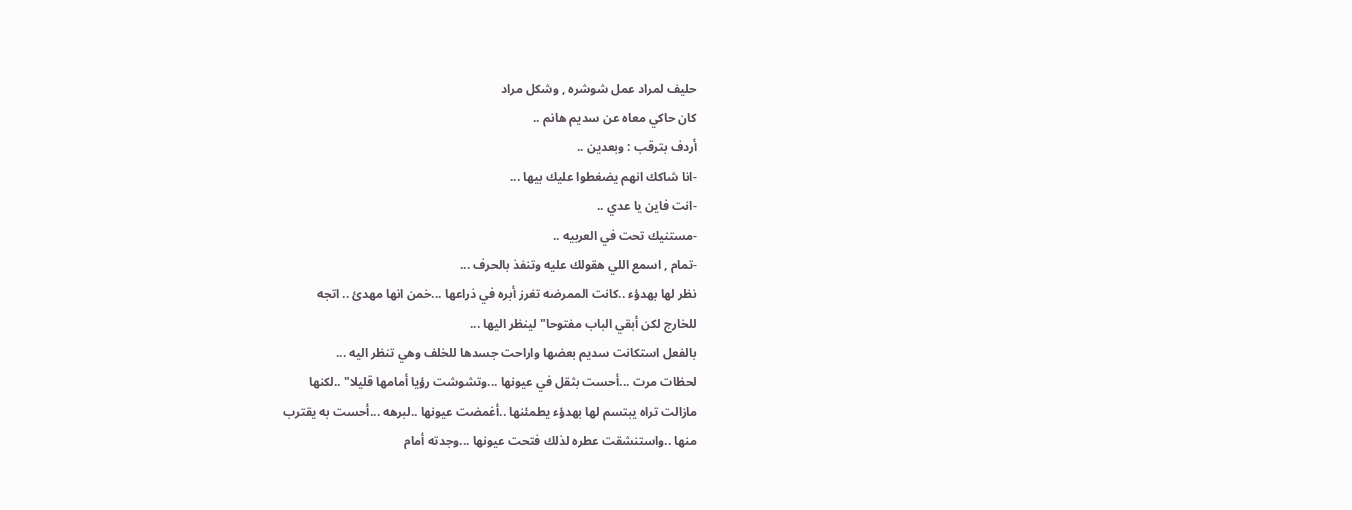حليف لمراد عمل شوشره , وشكل مراد
كان حاكي معاه عن سديم هانم ..
أردف بترقب : وبعدين ..
-انا شاكك انهم يضغطوا عليك بيها ...
-انت فاين يا عدي ..
-مستنيك تحت في العربيه ..
-تمام , اسمع اللي هقولك عليه وتنفذ بالحرف ...
نظر لها بهدؤء ..كانت الممرضه تغرز أبره في ذراعها ...خمن انها مهدئ .. اتجه
للخارج لكن أبقي الباب مفتوحا" لينظر اليها ...
بالفعل استكانت سديم بعضها واراحت جسدها للخلف وهي تنظر اليه ...
لحظات مرت ...أحست بثقل في عيونها ...وتشوشت رؤيا أمامها قليلا" ..لكنها
مازالت تراه يبتسم لها بهدؤء يطمئنها ..أغمضت عيونها ..لبرهه ...أحست به يقترب
منها ..واستنشقت عطره لذلك فتحت عيونها ...وجدته أمام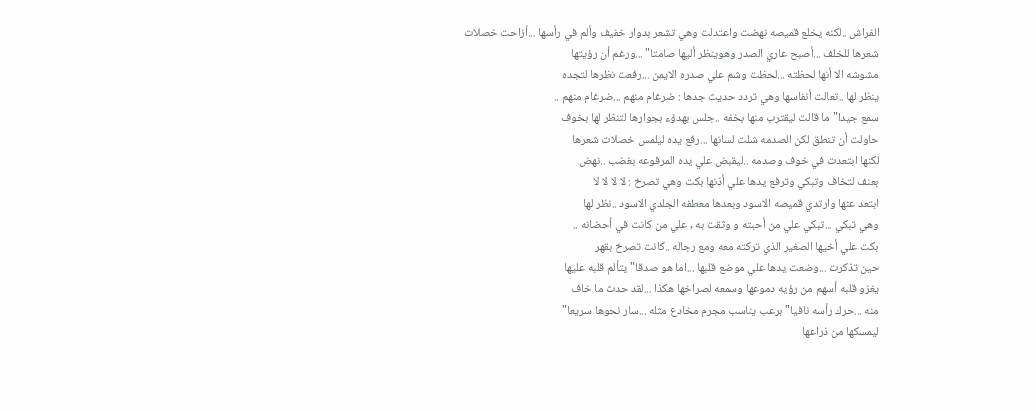الفراش ..لكنه يخلع قميصه نهضت واعتدلت وهي تشعر بدوار خفيف وألم في رأسها ...أزاحت خصلات
شعرها للخلف ...أصبح عاري الصدر وهوينظر أليها صامتا" ...ورغم أن رؤيتها
مشوشه الا أنها لحظته ...لحظت وشم علي صدره الايمن ...رفعت نظرها لتجده
ينظر لها ..تعالت أنفاسها وهي تردد حديث جدها : ضرغام منهم ...ضرغام منهم ..
سمع جيدا" ما قالت ليقترب منها بخفه ..جلس بهدؤء بجوارها لتنظر لها بخوف
حاولت أن تنطق لكن الصدمه شلت لسانها ...رفع يده ليلمس خصلات شعرها
لكنها ابتعدت في خوف وصدمه ..ليقبض علي يده المرفوعه بغضب ..نهض
بعنف لتخاف وتبكي وترفع يدها علي أذنها بكت وهي تصرخ : لا لا لا لا
ابتعد عنها وارتدي قميصه الاسود وبعدها معطفه الجلدي الاسود ..نظر لها
وهي تبكي ...تبكي علي من أحبته و وثقت به , علي من كانت في أحضانه ..
بكت علي أخيها الصغير الذي تركته معه ومع رجاله ..كانت تصرخ بقهر
حين تذكرت ...وضعت يدها علي موضع قلبها ...اما هو صدقا" يتألم قلبه عليها
يغزو قلبه أسهم من رؤيه دموعها وسمعه لصراخها هكذا ...لقد حدث ما خاف
منه ...حرك رأسه نافيا" برعب يناسب مجرم مخادع مثله ...سار نحوها سريعا"
ليمسكها من ذراعها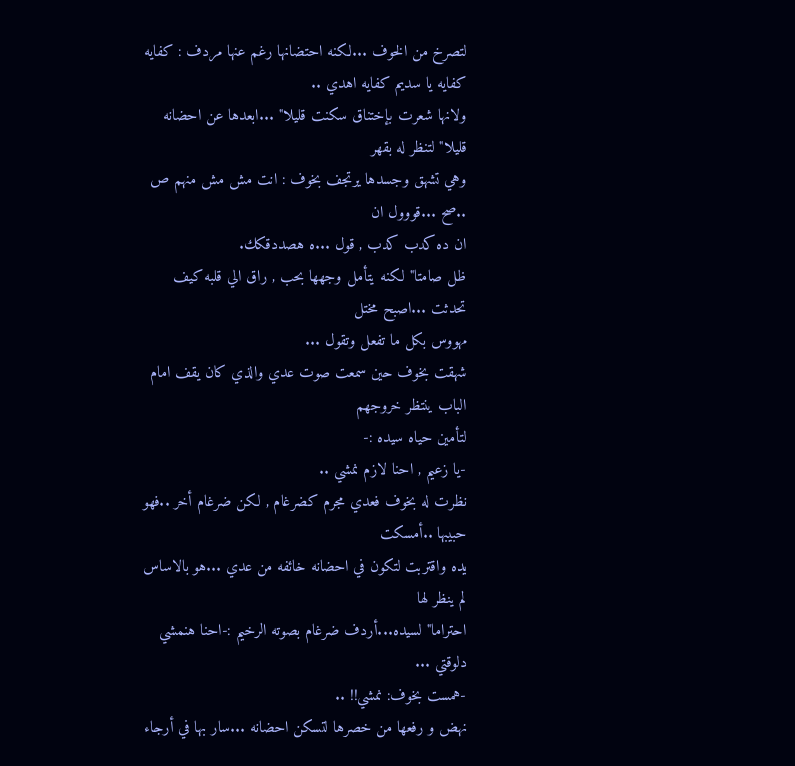لتصرخ من الخوف ...لكنه احتضانها رغم عنها مردف : كفايه
كفايه يا سديم كفايه اهدي ..
ولانها شعرت بإختناق سكنت قليلا" ...ابعدها عن احضانه قليلا" لتنظر له بقهر
وهي تشهق وجسدها يرتجف بخوف : انت مش مش منهم ص ..صح ...قووول ان
ان ده كدب كدب , قول ...ه هصددقكك.
ظل صامتا" لكنه يتأمل وجهها بحب , راق الي قلبه كيف تحدثت ...اصبح مختل
مهووس بكل ما تفعل وتقول ...
شهقت بخوف حين سمعت صوت عدي والذي كان يقف امام الباب ينتظر خروجهم
لتأمين حياه سيده :-
-يا زعيم , احنا لازم نمشي ..
نظرت له بخوف فعدي مجرم كضرغام , لكن ضرغام أخر ..فهو حبيبها ..أمسكت
يده واقتربت لتكون في احضانه خائفه من عدي ...هو بالاساس لم ينظر لها
احتراما" لسيده...أردف ضرغام بصوته الرخيم :-احنا هنمشي دلوقتي ...
-همست بخوف: نمشي!! ..
نهض و رفعها من خصرها لتسكن احضانه ...سار بها في أرجاء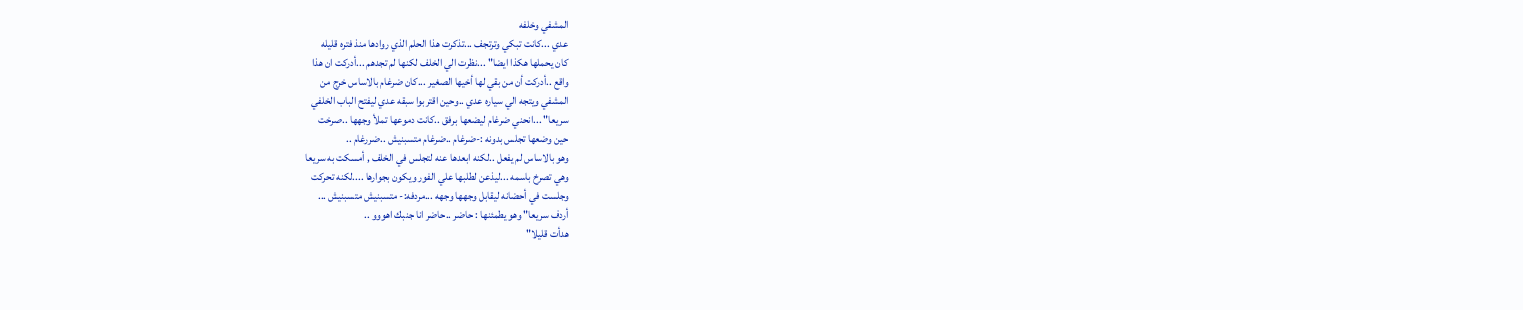المشفي وخلفه
عدي ...كانت تبكي وترتجف ...تذكرت هذا الحلم الذي روادها منذ فتره قليله
كان يحملها هكذا ايضا" ...نظرت الي الخلف لكنها لم تجدهم ...أدركت ان هذا
واقع ..أدركت أن من بقي لها أخيها الصغير ...كان ضرغام بالاساس خرج من
المشفي ويتجه الي سياره عدي ..وحين اقتربوا سبقه عدي ليفتح الباب الخلفي
سريعا" ...انحني ضرغام ليضعها برفق ..كانت دموعها تملأ وجهها ..صرخت
حين وضعها تجلس بدونه :-ضرغام ..ضرغام متسبنيش ..ضررغام ..
وهو بالاساس لم يفعل ..لكنه ابعدها عنه لتجلس في الخلف , أمسكت به سريعا
وهي تصرخ باسمه ...ليذعن لطلبها علي الفور ويكون بجوارها ....لكنه تحركت
وجلست في أحضانه ليقابل وجهها وجهه ...مردفه:- متسبنيش متسبنيش ...
أردف سريعا" وهو يطمئنها : حاضر ..حاضر انا جنبك اهووو ..
هدأت قليلا"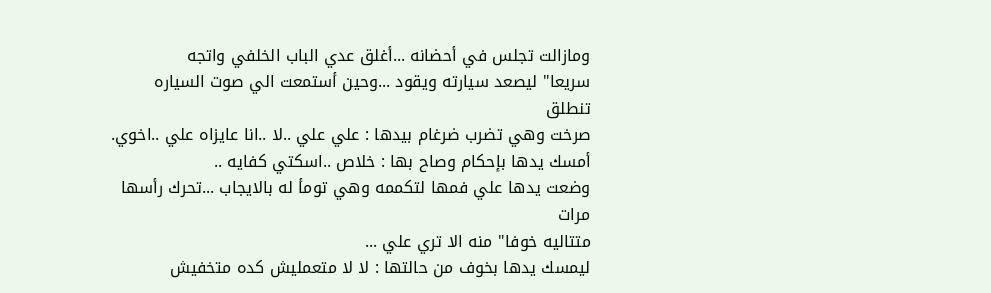ومازالت تجلس في أحضانه ...أغلق عدي الباب الخلفي واتجه
سريعا" ليصعد سيارته ويقود ...وحين أستمعت الي صوت السياره تنطلق
صرخت وهي تضرب ضرغام بيدها : علي علي ..لا ..انا عايزاه علي ..اخوي.
أمسك يدها بإحكام وصاح بها : خلاص ..اسكتي كفايه ..
وضعت يدها علي فمها لتكممه وهي تومأ له بالايجاب ...تحرك رأسها مرات
متتاليه خوفا" منه الا تري علي ...
ليمسك يدها بخوف من حالتها : لا لا متعمليش كده متخفيش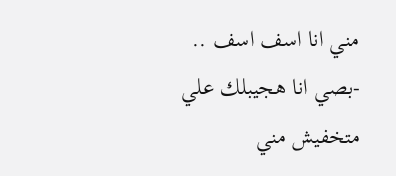مني انا اسف اسف ..
-بصي انا هجيبلك علي متخفيش مني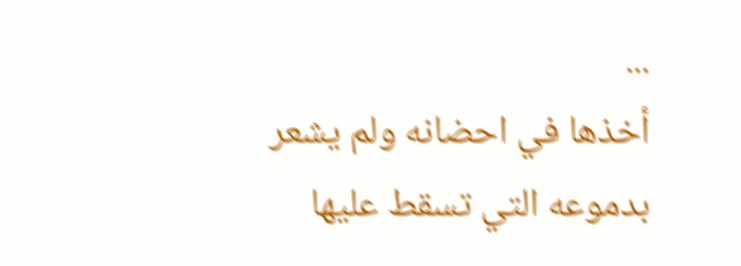...
أخذها في احضانه ولم يشعر بدموعه التي تسقط عليها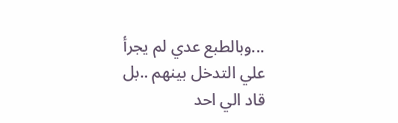...وبالطبع عدي لم يجرأ
علي التدخل بينهم ..بل قاد الي احد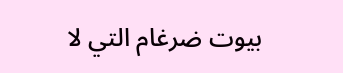بيوت ضرغام التي لا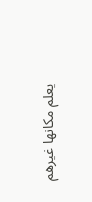يعلم مكانها غيرهم